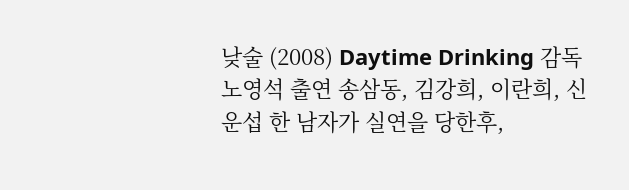낮술 (2008) Daytime Drinking 감독 노영석 출연 송삼동, 김강희, 이란희, 신운섭 한 남자가 실연을 당한후,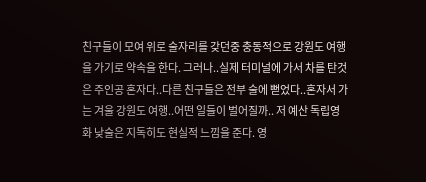친구들이 모여 위로 술자리를 갖던중 충동적으로 강원도 여행을 가기로 약속을 한다. 그러나..실제 터미널에 가서 차를 탄것은 주인공 혼자다..다른 친구들은 전부 술에 뻗었다..혼자서 가는 겨울 강원도 여행..어떤 일들이 벌어질까.. 저 예산 독립영화 낮술은 지독히도 현실적 느낌을 준다. 영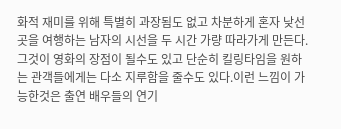화적 재미를 위해 특별히 과장됨도 없고 차분하게 혼자 낮선곳을 여행하는 남자의 시선을 두 시간 가량 따라가게 만든다. 그것이 영화의 장점이 될수도 있고 단순히 킬링타임을 원하는 관객들에게는 다소 지루함을 줄수도 있다.이런 느낌이 가능한것은 출연 배우들의 연기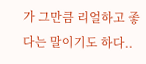가 그만큼 리얼하고 좋다는 말이기도 하다..